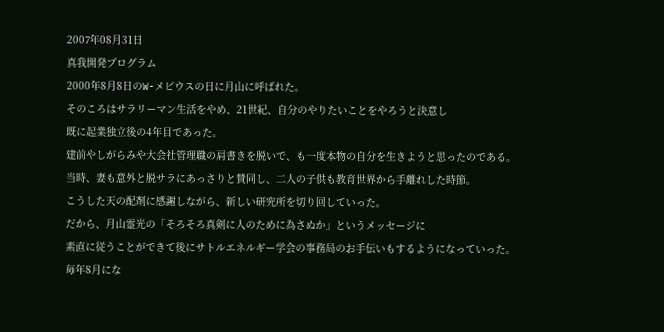2007年08月31日
真我開発プログラム
2000年8月8日のW-メビウスの日に月山に呼ばれた。
そのころはサラリーマン生活をやめ、21世紀、自分のやりたいことをやろうと決意し
既に起業独立後の4年目であった。
建前やしがらみや大会社管理職の肩書きを脱いで、も一度本物の自分を生きようと思ったのである。
当時、妻も意外と脱サラにあっさりと賛同し、二人の子供も教育世界から手離れした時節。
こうした天の配剤に感謝しながら、新しい研究所を切り回していった。
だから、月山霊光の「そろそろ真剣に人のために為さぬか」というメッセージに
素直に従うことができて後にサトルエネルギー学会の事務局のお手伝いもするようになっていった。
毎年8月にな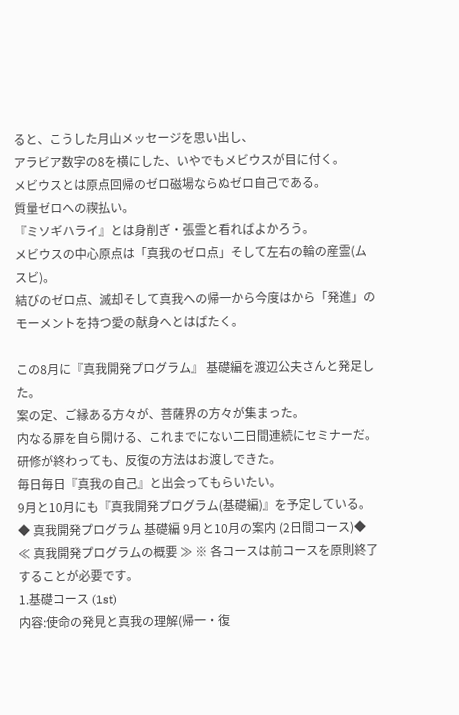ると、こうした月山メッセージを思い出し、
アラビア数字の8を横にした、いやでもメビウスが目に付く。
メビウスとは原点回帰のゼロ磁場ならぬゼロ自己である。
質量ゼロへの禊払い。
『ミソギハライ』とは身削ぎ・張霊と看ればよかろう。
メビウスの中心原点は「真我のゼロ点」そして左右の輪の産霊(ムスビ)。
結びのゼロ点、滅却そして真我への帰一から今度はから「発進」のモーメントを持つ愛の献身へとはばたく。

この8月に『真我開発プログラム』 基礎編を渡辺公夫さんと発足した。
案の定、ご縁ある方々が、菩薩界の方々が集まった。
内なる扉を自ら開ける、これまでにない二日間連続にセミナーだ。
研修が終わっても、反復の方法はお渡しできた。
毎日毎日『真我の自己』と出会ってもらいたい。
9月と10月にも『真我開発プログラム(基礎編)』を予定している。
◆ 真我開発プログラム 基礎編 9月と10月の案内 (2日間コース)◆
≪ 真我開発プログラムの概要 ≫ ※ 各コースは前コースを原則終了することが必要です。
1.基礎コース (1st)
内容:使命の発見と真我の理解(帰一・復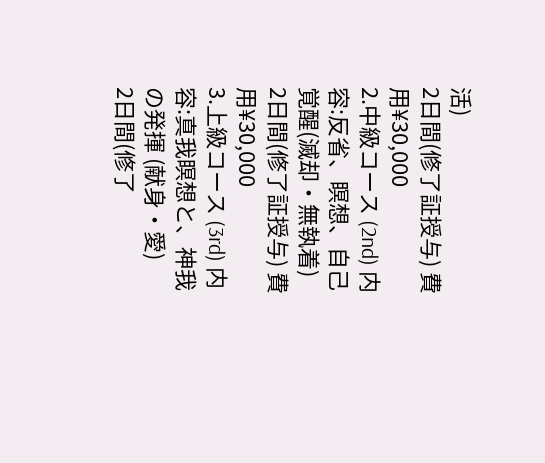活)
2日間(修了証授与) 費用¥30,000
2.中級コース (2nd) 内容:反省、瞑想、自己覚醒(滅却・無執着)
2日間(修了証授与) 費用¥30,000
3.上級コース (3rd) 内容:真我瞑想と、神我の発揮 (献身・愛)
2日間(修了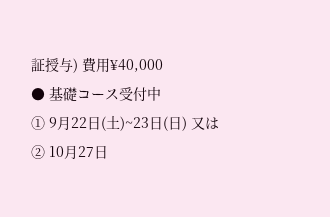証授与) 費用¥40,000
● 基礎コース受付中
① 9月22日(土)~23日(日) 又は
② 10月27日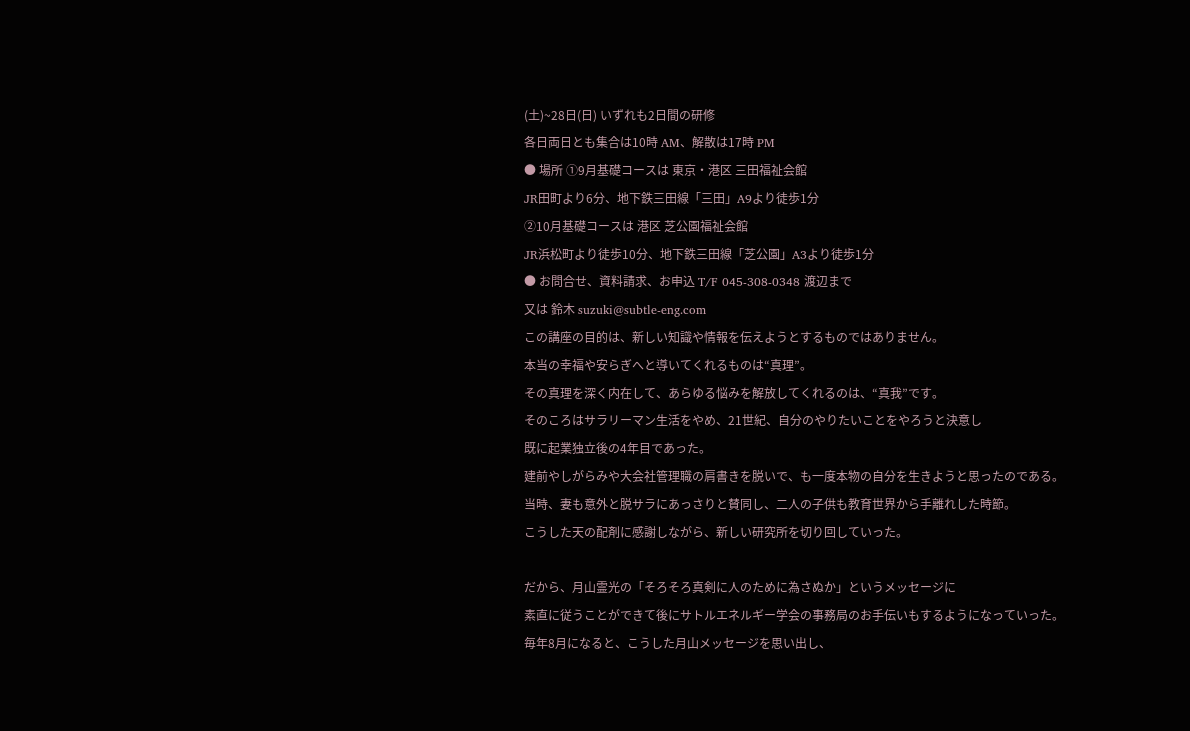(土)~28日(日) いずれも2日間の研修
各日両日とも集合は10時 AM、解散は17時 PM
● 場所 ①9月基礎コースは 東京・港区 三田福祉会館
JR田町より6分、地下鉄三田線「三田」A9より徒歩1分
②10月基礎コースは 港区 芝公園福祉会館
JR浜松町より徒歩10分、地下鉄三田線「芝公園」A3より徒歩1分
● お問合せ、資料請求、お申込 T/F 045-308-0348 渡辺まで
又は 鈴木 suzuki@subtle-eng.com
この講座の目的は、新しい知識や情報を伝えようとするものではありません。
本当の幸福や安らぎへと導いてくれるものは“真理”。
その真理を深く内在して、あらゆる悩みを解放してくれるのは、“真我”です。
そのころはサラリーマン生活をやめ、21世紀、自分のやりたいことをやろうと決意し
既に起業独立後の4年目であった。
建前やしがらみや大会社管理職の肩書きを脱いで、も一度本物の自分を生きようと思ったのである。
当時、妻も意外と脱サラにあっさりと賛同し、二人の子供も教育世界から手離れした時節。
こうした天の配剤に感謝しながら、新しい研究所を切り回していった。

だから、月山霊光の「そろそろ真剣に人のために為さぬか」というメッセージに
素直に従うことができて後にサトルエネルギー学会の事務局のお手伝いもするようになっていった。
毎年8月になると、こうした月山メッセージを思い出し、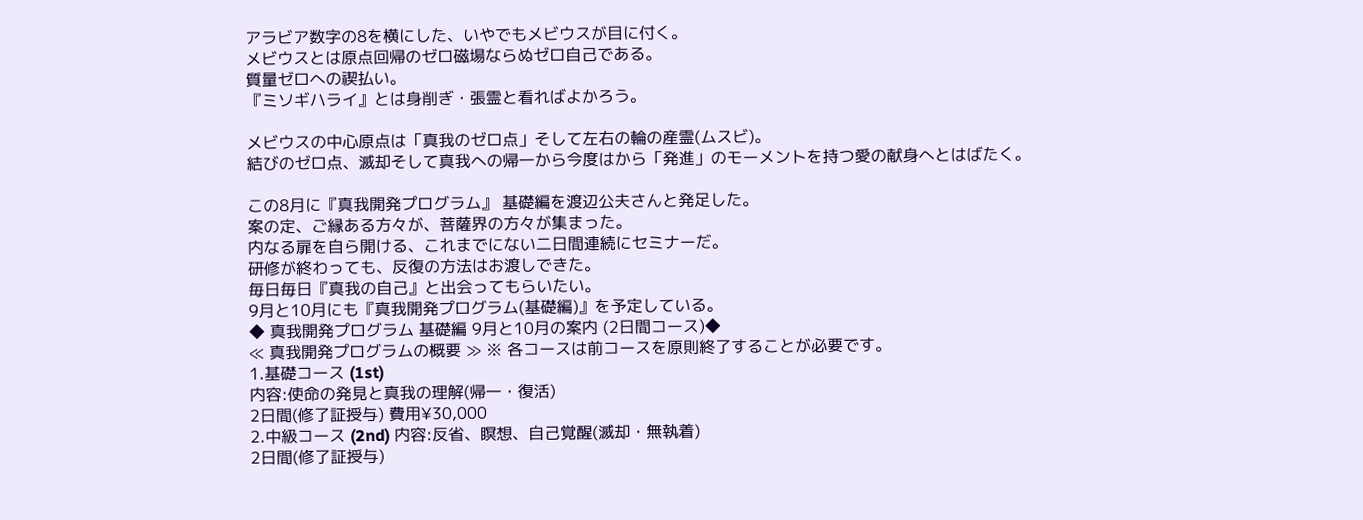アラビア数字の8を横にした、いやでもメビウスが目に付く。
メビウスとは原点回帰のゼロ磁場ならぬゼロ自己である。
質量ゼロへの禊払い。
『ミソギハライ』とは身削ぎ・張霊と看ればよかろう。

メビウスの中心原点は「真我のゼロ点」そして左右の輪の産霊(ムスビ)。
結びのゼロ点、滅却そして真我への帰一から今度はから「発進」のモーメントを持つ愛の献身へとはばたく。

この8月に『真我開発プログラム』 基礎編を渡辺公夫さんと発足した。
案の定、ご縁ある方々が、菩薩界の方々が集まった。
内なる扉を自ら開ける、これまでにない二日間連続にセミナーだ。
研修が終わっても、反復の方法はお渡しできた。
毎日毎日『真我の自己』と出会ってもらいたい。
9月と10月にも『真我開発プログラム(基礎編)』を予定している。
◆ 真我開発プログラム 基礎編 9月と10月の案内 (2日間コース)◆
≪ 真我開発プログラムの概要 ≫ ※ 各コースは前コースを原則終了することが必要です。
1.基礎コース (1st)
内容:使命の発見と真我の理解(帰一・復活)
2日間(修了証授与) 費用¥30,000
2.中級コース (2nd) 内容:反省、瞑想、自己覚醒(滅却・無執着)
2日間(修了証授与)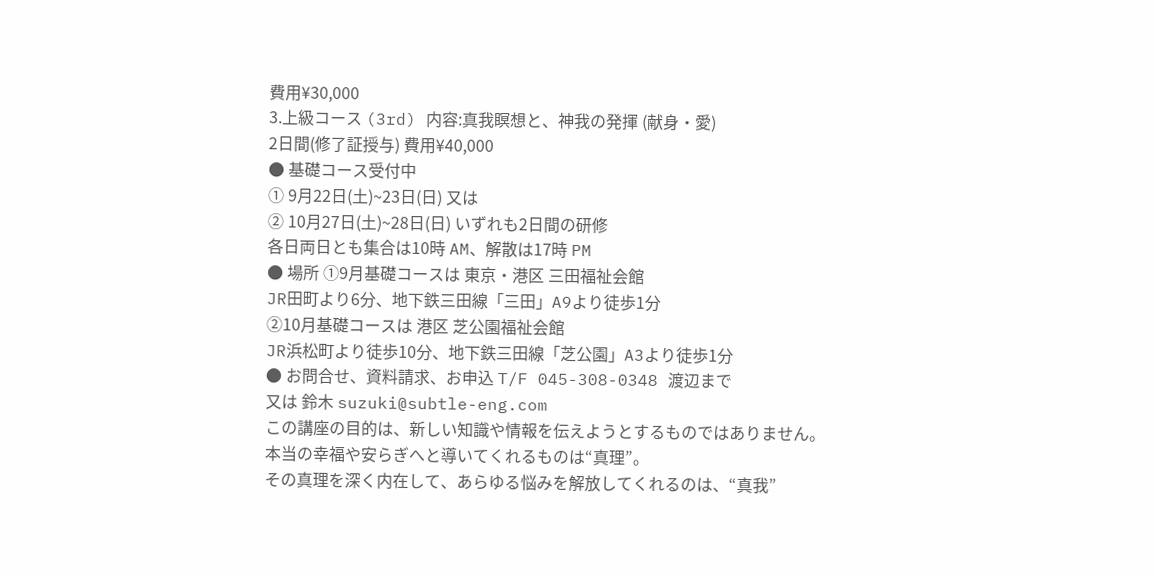費用¥30,000
3.上級コース (3rd) 内容:真我瞑想と、神我の発揮 (献身・愛)
2日間(修了証授与) 費用¥40,000
● 基礎コース受付中
① 9月22日(土)~23日(日) 又は
② 10月27日(土)~28日(日) いずれも2日間の研修
各日両日とも集合は10時 AM、解散は17時 PM
● 場所 ①9月基礎コースは 東京・港区 三田福祉会館
JR田町より6分、地下鉄三田線「三田」A9より徒歩1分
②10月基礎コースは 港区 芝公園福祉会館
JR浜松町より徒歩10分、地下鉄三田線「芝公園」A3より徒歩1分
● お問合せ、資料請求、お申込 T/F 045-308-0348 渡辺まで
又は 鈴木 suzuki@subtle-eng.com
この講座の目的は、新しい知識や情報を伝えようとするものではありません。
本当の幸福や安らぎへと導いてくれるものは“真理”。
その真理を深く内在して、あらゆる悩みを解放してくれるのは、“真我”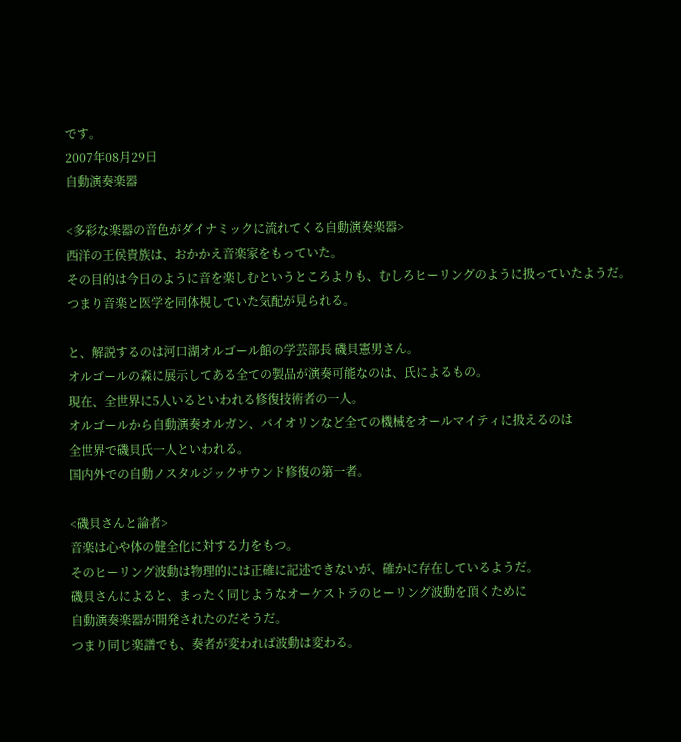です。
2007年08月29日
自動演奏楽器

<多彩な楽器の音色がダイナミックに流れてくる自動演奏楽器>
西洋の王侯貴族は、おかかえ音楽家をもっていた。
その目的は今日のように音を楽しむというところよりも、むしろヒーリングのように扱っていたようだ。
つまり音楽と医学を同体視していた気配が見られる。

と、解説するのは河口湖オルゴール館の学芸部長 磯貝憲男さん。
オルゴールの森に展示してある全ての製品が演奏可能なのは、氏によるもの。
現在、全世界に5人いるといわれる修復技術者の一人。
オルゴールから自動演奏オルガン、バイオリンなど全ての機械をオールマイティに扱えるのは
全世界で磯貝氏一人といわれる。
国内外での自動ノスタルジックサウンド修復の第一者。

<磯貝さんと論者>
音楽は心や体の健全化に対する力をもつ。
そのヒーリング波動は物理的には正確に記述できないが、確かに存在しているようだ。
磯貝さんによると、まったく同じようなオーケストラのヒーリング波動を頂くために
自動演奏楽器が開発されたのだそうだ。
つまり同じ楽譜でも、奏者が変われば波動は変わる。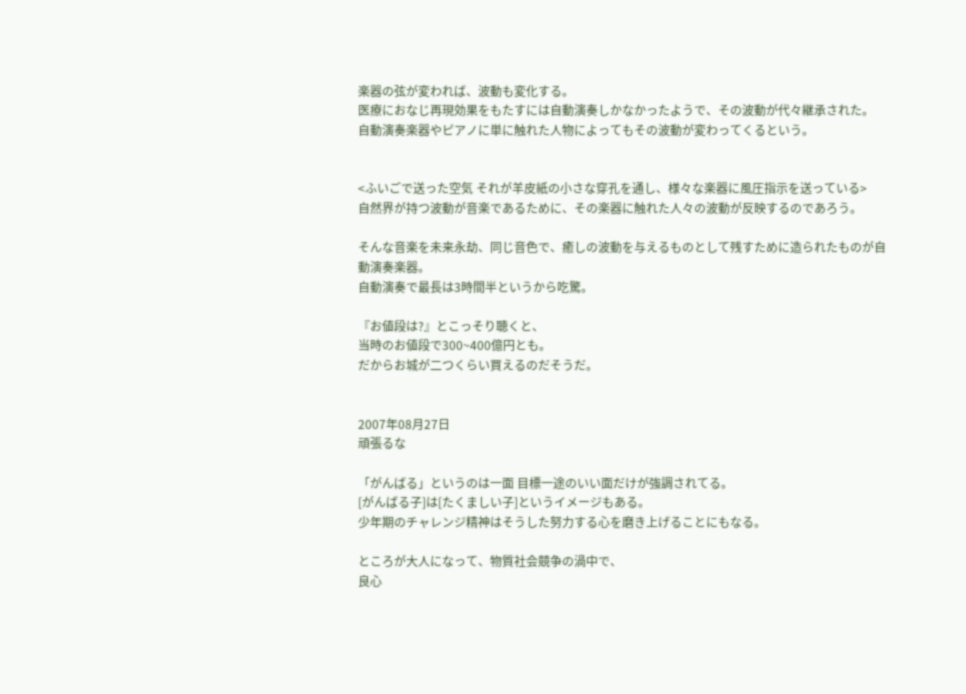楽器の弦が変われば、波動も変化する。
医療におなじ再現効果をもたすには自動演奏しかなかったようで、その波動が代々継承された。
自動演奏楽器やピアノに単に触れた人物によってもその波動が変わってくるという。


<ふいごで送った空気 それが羊皮紙の小さな穿孔を通し、様々な楽器に風圧指示を送っている>
自然界が持つ波動が音楽であるために、その楽器に触れた人々の波動が反映するのであろう。

そんな音楽を未来永劫、同じ音色で、癒しの波動を与えるものとして残すために造られたものが自動演奏楽器。
自動演奏で最長は3時間半というから吃驚。

『お値段は?』とこっそり聴くと、
当時のお値段で300~400億円とも。
だからお城が二つくらい買えるのだそうだ。


2007年08月27日
頑張るな

「がんばる」というのは一面 目標一途のいい面だけが強調されてる。
[がんばる子]は[たくましい子]というイメージもある。
少年期のチャレンジ精神はそうした努力する心を磨き上げることにもなる。

ところが大人になって、物質社会競争の渦中で、
良心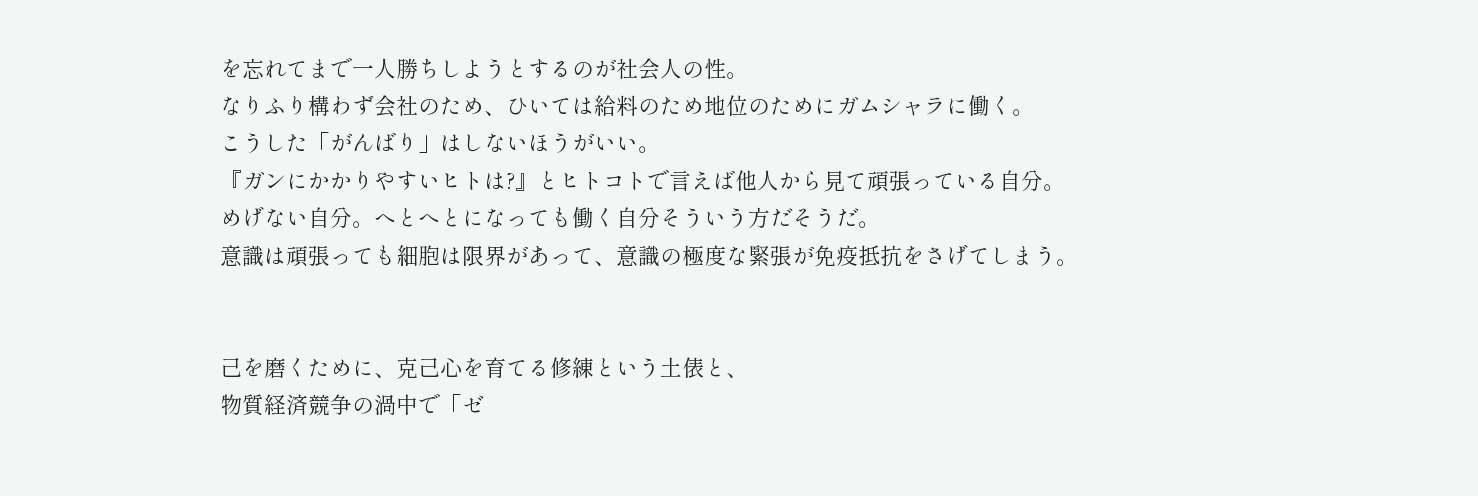を忘れてまで一人勝ちしようとするのが社会人の性。
なりふり構わず会社のため、ひいては給料のため地位のためにガムシャラに働く。
こうした「がんばり」はしないほうがいい。
『ガンにかかりやすいヒトは?』とヒトコトで言えば他人から見て頑張っている自分。
めげない自分。へとへとになっても働く自分そういう方だそうだ。
意識は頑張っても細胞は限界があって、意識の極度な緊張が免疫抵抗をさげてしまう。


己を磨くために、克己心を育てる修練という土俵と、
物質経済競争の渦中で「ゼ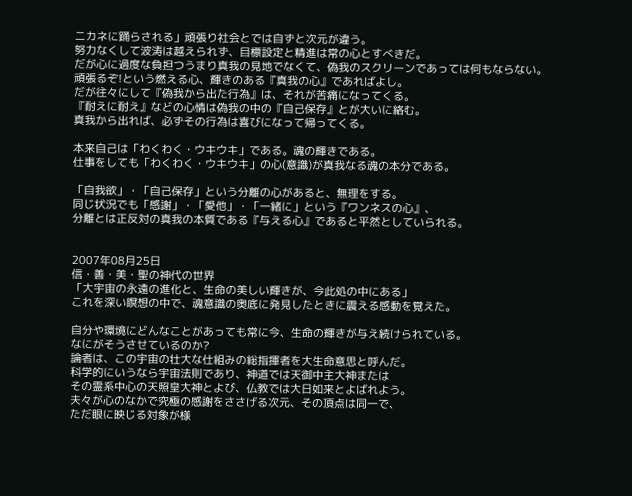ニカネに踊らされる」頑張り社会とでは自ずと次元が違う。
努力なくして波涛は越えられず、目標設定と精進は常の心とすべきだ。
だが心に過度な負担つうまり真我の見地でなくて、偽我のスクリーンであっては何もならない。
頑張るぞ!という燃える心、輝きのある『真我の心』であればよし。
だが往々にして『偽我から出た行為』は、それが苦痛になってくる。
『耐えに耐え』などの心情は偽我の中の『自己保存』とが大いに絡む。
真我から出れば、必ずその行為は喜びになって帰ってくる。

本来自己は「わくわく・ウキウキ」である。魂の輝きである。
仕事をしても「わくわく・ウキウキ」の心(意識)が真我なる魂の本分である。

「自我欲」・「自己保存」という分離の心があると、無理をする。
同じ状況でも「感謝」・「愛他」・「一緒に」という『ワンネスの心』、
分離とは正反対の真我の本質である『与える心』であると平然としていられる。


2007年08月25日
信・善・美・聖の神代の世界
「大宇宙の永遠の進化と、生命の美しい輝きが、今此処の中にある」
これを深い瞑想の中で、魂意識の奥底に発見したときに震える感動を覚えた。

自分や環境にどんなことがあっても常に今、生命の輝きが与え続けられている。
なにがそうさせているのか?
論者は、この宇宙の壮大な仕組みの総指揮者を大生命意思と呼んだ。
科学的にいうなら宇宙法則であり、神道では天御中主大神または
その霊系中心の天照皇大神とよび、仏教では大日如来とよばれよう。
夫々が心のなかで究極の感謝をささげる次元、その頂点は同一で、
ただ眼に映じる対象が様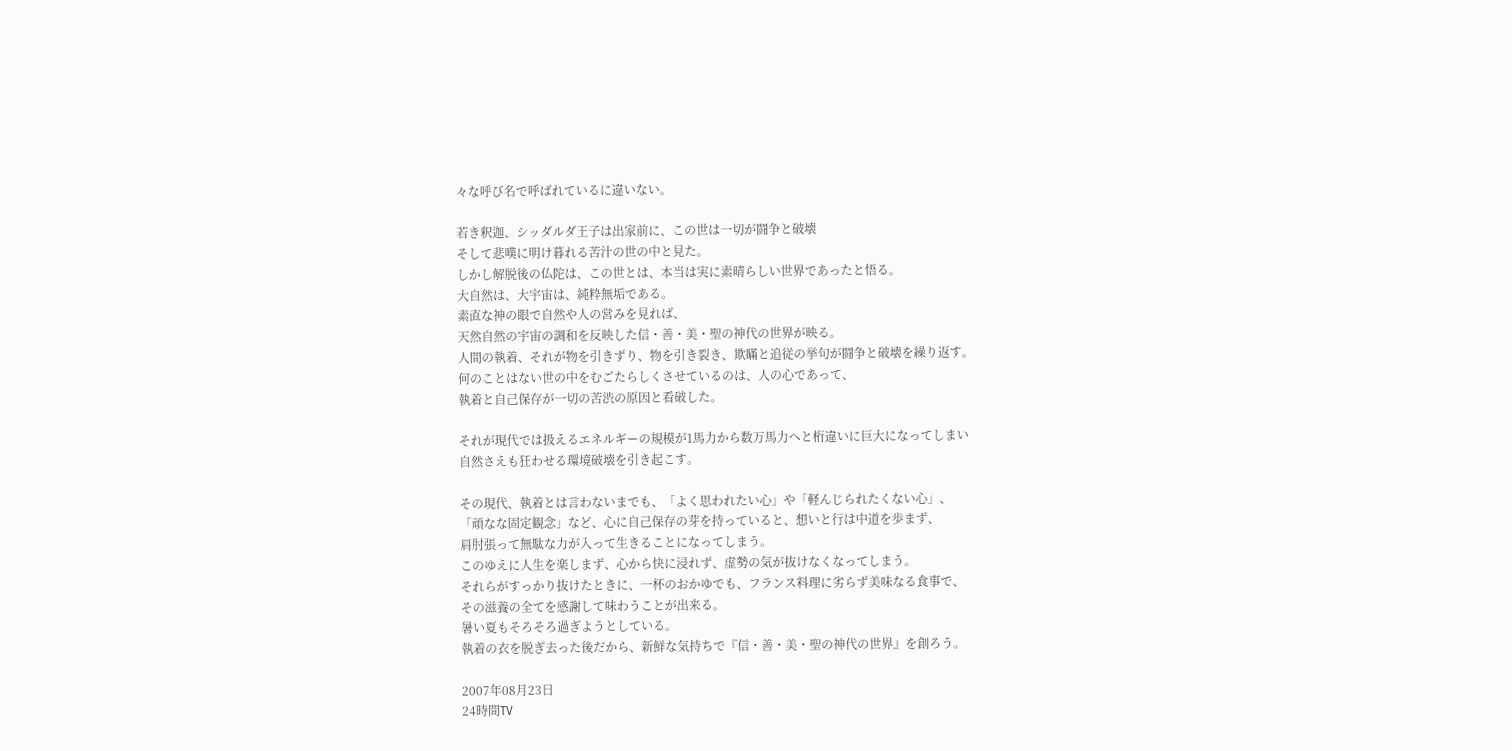々な呼び名で呼ばれているに違いない。

若き釈迦、シッダルダ王子は出家前に、この世は一切が闘争と破壊
そして悲嘆に明け暮れる苦汁の世の中と見た。
しかし解脱後の仏陀は、この世とは、本当は実に素晴らしい世界であったと悟る。
大自然は、大宇宙は、純粋無垢である。
素直な神の眼で自然や人の営みを見れば、
天然自然の宇宙の調和を反映した信・善・美・聖の神代の世界が映る。
人間の執着、それが物を引きずり、物を引き裂き、欺瞞と追従の挙句が闘争と破壊を繰り返す。
何のことはない世の中をむごたらしくさせているのは、人の心であって、
執着と自己保存が一切の苦渋の原因と看破した。

それが現代では扱えるエネルギーの規模が1馬力から数万馬力へと桁違いに巨大になってしまい
自然さえも狂わせる環境破壊を引き起こす。

その現代、執着とは言わないまでも、「よく思われたい心」や「軽んじられたくない心」、
「頑なな固定観念」など、心に自己保存の芽を持っていると、想いと行は中道を歩まず、
肩肘張って無駄な力が入って生きることになってしまう。
このゆえに人生を楽しまず、心から快に浸れず、虚勢の気が抜けなくなってしまう。
それらがすっかり抜けたときに、一杯のおかゆでも、フランス料理に劣らず美味なる食事で、
その滋養の全てを感謝して味わうことが出来る。
暑い夏もそろそろ過ぎようとしている。
執着の衣を脱ぎ去った後だから、新鮮な気持ちで『信・善・美・聖の神代の世界』を創ろう。

2007年08月23日
24時間TV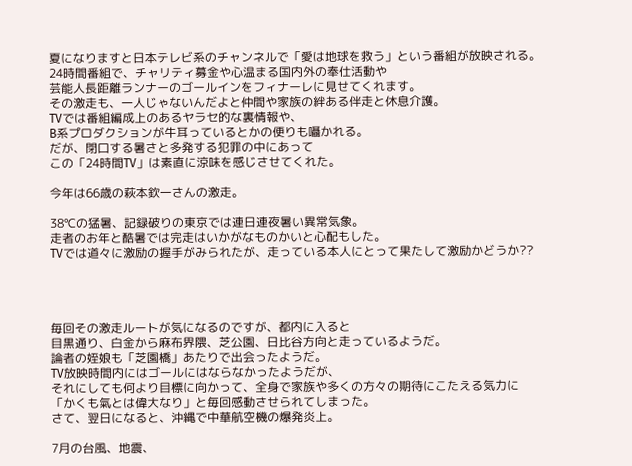夏になりますと日本テレビ系のチャンネルで「愛は地球を救う」という番組が放映される。
24時間番組で、チャリティ募金や心温まる国内外の奉仕活動や
芸能人長距離ランナーのゴールインをフィナーレに見せてくれます。
その激走も、一人じゃないんだよと仲間や家族の絆ある伴走と休息介護。
TVでは番組編成上のあるヤラセ的な裏情報や、
B系プロダクションが牛耳っているとかの便りも囁かれる。
だが、閉口する暑さと多発する犯罪の中にあって
この「24時間TV」は素直に涼味を感じさせてくれた。

今年は66歳の萩本欽一さんの激走。

38℃の猛暑、記録破りの東京では連日連夜暑い異常気象。
走者のお年と酷暑では完走はいかがなものかいと心配もした。
TVでは道々に激励の握手がみられたが、走っている本人にとって果たして激励かどうか??




毎回その激走ルートが気になるのですが、都内に入ると
目黒通り、白金から麻布界隈、芝公園、日比谷方向と走っているようだ。
論者の姪娘も「芝園橋」あたりで出会ったようだ。
TV放映時間内にはゴールにはならなかったようだが、
それにしても何より目標に向かって、全身で家族や多くの方々の期待にこたえる気力に
「かくも氣とは偉大なり」と毎回感動させられてしまった。
さて、翌日になると、沖縄で中華航空機の爆発炎上。

7月の台風、地震、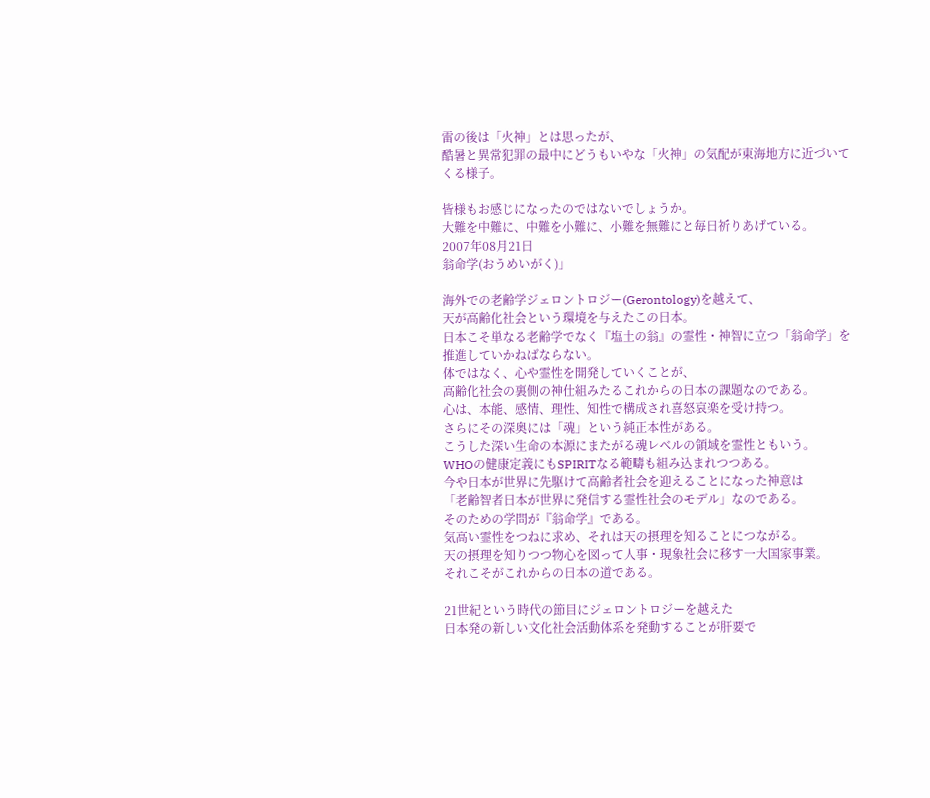雷の後は「火神」とは思ったが、
酷暑と異常犯罪の最中にどうもいやな「火神」の気配が東海地方に近づいてくる様子。

皆様もお感じになったのではないでしょうか。
大難を中難に、中難を小難に、小難を無難にと毎日祈りあげている。
2007年08月21日
翁命学(おうめいがく)」

海外での老齢学ジェロントロジー(Gerontology)を越えて、
天が高齢化社会という環境を与えたこの日本。
日本こそ単なる老齢学でなく『塩土の翁』の霊性・神智に立つ「翁命学」を推進していかねばならない。
体ではなく、心や霊性を開発していくことが、
高齢化社会の裏側の神仕組みたるこれからの日本の課題なのである。
心は、本能、感情、理性、知性で構成され喜怒哀楽を受け持つ。
さらにその深奥には「魂」という純正本性がある。
こうした深い生命の本源にまたがる魂レベルの領域を霊性ともいう。
WHOの健康定義にもSPIRITなる範疇も組み込まれつつある。
今や日本が世界に先駆けて高齢者社会を迎えることになった神意は
「老齢智者日本が世界に発信する霊性社会のモデル」なのである。
そのための学問が『翁命学』である。
気高い霊性をつねに求め、それは天の摂理を知ることにつながる。
天の摂理を知りつつ物心を図って人事・現象社会に移す一大国家事業。
それこそがこれからの日本の道である。

21世紀という時代の節目にジェロントロジーを越えた
日本発の新しい文化社会活動体系を発動することが肝要で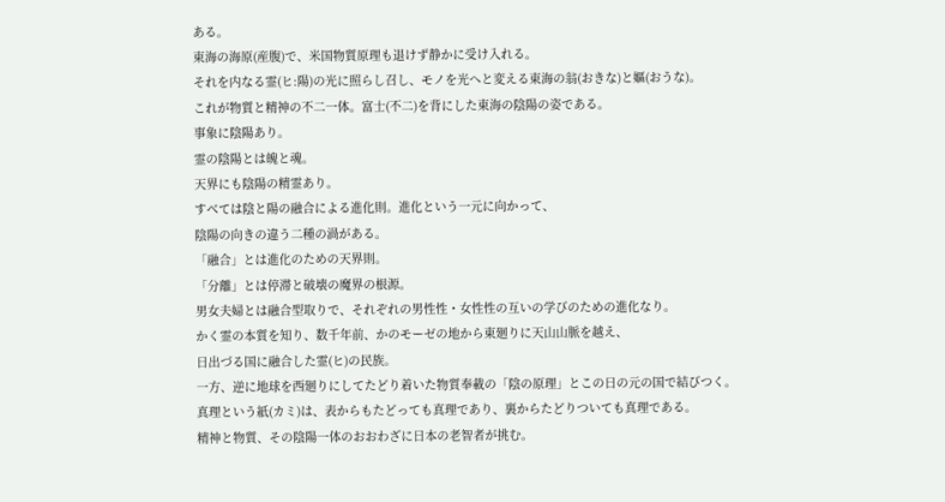ある。
東海の海原(産腹)で、米国物質原理も退けず静かに受け入れる。
それを内なる霊(ヒ:陽)の光に照らし召し、モノを光へと変える東海の翁(おきな)と嫗(おうな)。
これが物質と精神の不二一体。富士(不二)を背にした東海の陰陽の姿である。
事象に陰陽あり。
霊の陰陽とは魄と魂。
天界にも陰陽の精霊あり。
すべては陰と陽の融合による進化則。進化という一元に向かって、
陰陽の向きの違う二種の渦がある。
「融合」とは進化のための天界則。
「分離」とは停滞と破壊の魔界の根源。
男女夫婦とは融合型取りで、それぞれの男性性・女性性の互いの学びのための進化なり。
かく霊の本質を知り、数千年前、かのモーゼの地から東廻りに天山山脈を越え、
日出づる国に融合した霊(ヒ)の民族。
一方、逆に地球を西廻りにしてたどり着いた物質奉載の「陰の原理」とこの日の元の国で結びつく。
真理という紙(カミ)は、表からもたどっても真理であり、裏からたどりついても真理である。
精神と物質、その陰陽一体のおおわざに日本の老智者が挑む。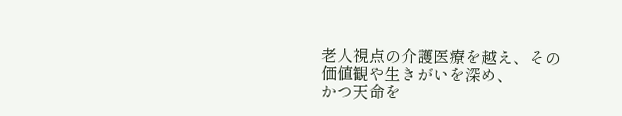老人視点の介護医療を越え、その価値観や生きがいを深め、
かつ天命を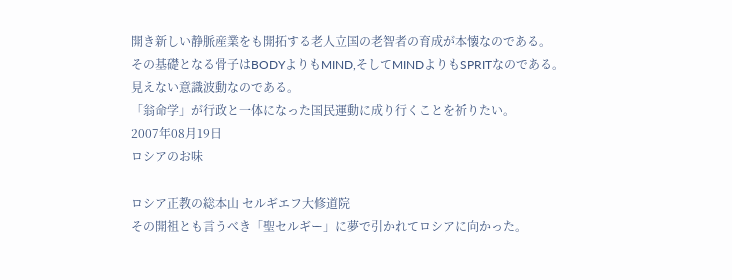開き新しい静脈産業をも開拓する老人立国の老智者の育成が本懐なのである。
その基礎となる骨子はBODYよりもMIND,そしてMINDよりもSPRITなのである。
見えない意識波動なのである。
「翁命学」が行政と一体になった国民運動に成り行くことを祈りたい。
2007年08月19日
ロシアのお味

ロシア正教の総本山 セルギエフ大修道院
その開祖とも言うべき「聖セルギー」に夢で引かれてロシアに向かった。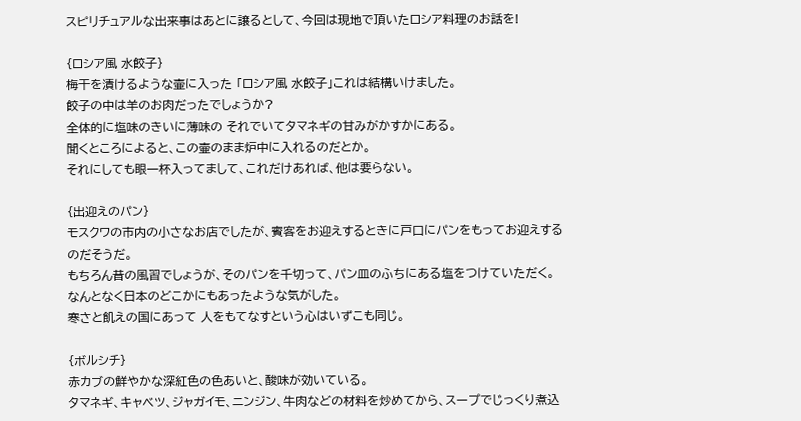スピリチュアルな出来事はあとに譲るとして、今回は現地で頂いたロシア料理のお話を!

{ロシア風 水餃子}
梅干を漬けるような壷に入った 「ロシア風 水餃子」これは結構いけました。
餃子の中は羊のお肉だったでしょうか?
全体的に塩味のきいに薄味の それでいてタマネギの甘みがかすかにある。
聞くところによると、この壷のまま炉中に入れるのだとか。
それにしても眼一杯入ってまして、これだけあれば、他は要らない。

{出迎えのパン}
モスクワの市内の小さなお店でしたが、賓客をお迎えするときに戸口にパンをもってお迎えするのだそうだ。
もちろん昔の風習でしょうが、そのパンを千切って、パン皿のふちにある塩をつけていただく。
なんとなく日本のどこかにもあったような気がした。
寒さと飢えの国にあって 人をもてなすという心はいずこも同じ。

{ボルシチ}
赤カブの鮮やかな深紅色の色あいと、酸味が効いている。
タマネギ、キャベツ、ジャガイモ、ニンジン、牛肉などの材料を炒めてから、スープでじっくり煮込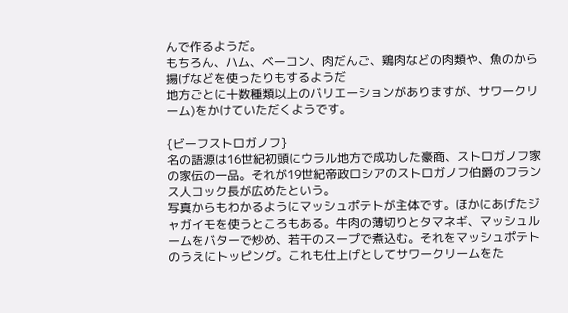んで作るようだ。
もちろん、ハム、ベーコン、肉だんご、鶏肉などの肉類や、魚のから揚げなどを使ったりもするようだ
地方ごとに十数種類以上のバリエーションがありますが、サワークリーム)をかけていただくようです。

{ビーフストロガノフ}
名の語源は16世紀初頭にウラル地方で成功した豪商、ストロガノフ家の家伝の一品。それが19世紀帝政ロシアのストロガノフ伯爵のフランス人コック長が広めたという。
写真からもわかるようにマッシュポテトが主体です。ほかにあげたジャガイモを使うところもある。牛肉の薄切りとタマネギ、マッシュルームをバターで炒め、若干のスープで煮込む。それをマッシュポテトのうえにトッピング。これも仕上げとしてサワークリームをた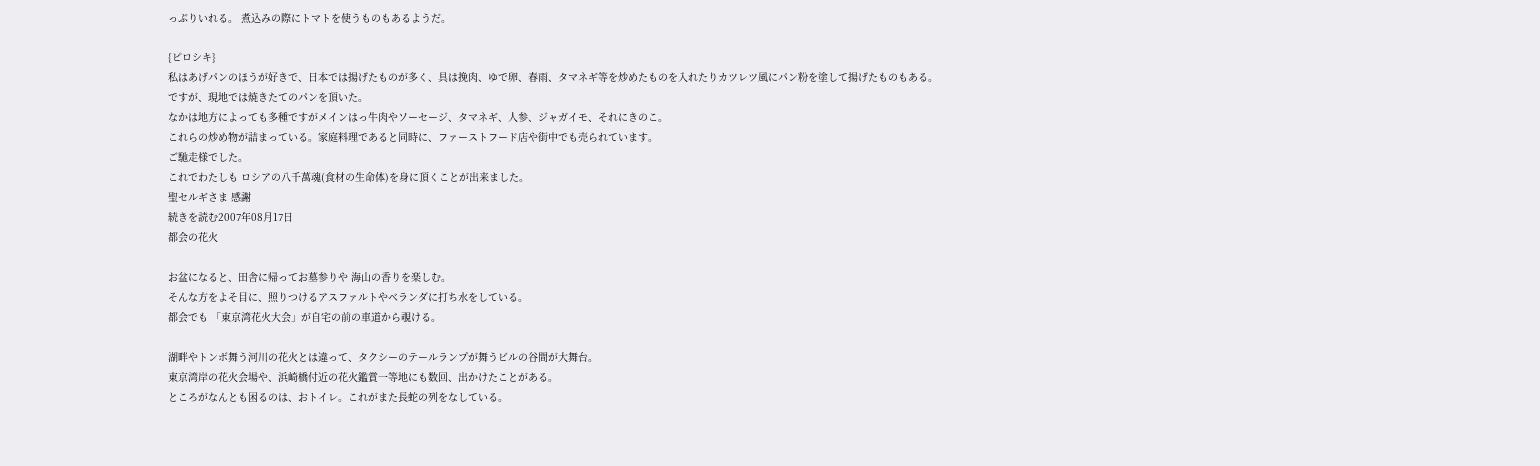っぷりいれる。 煮込みの際にトマトを使うものもあるようだ。

{ピロシキ}
私はあげパンのほうが好きで、日本では揚げたものが多く、具は挽肉、ゆで卵、春雨、タマネギ等を炒めたものを入れたりカツレツ風にパン粉を塗して揚げたものもある。
ですが、現地では焼きたてのパンを頂いた。
なかは地方によっても多種ですがメインはっ牛肉やソーセージ、タマネギ、人参、ジャガイモ、それにきのこ。
これらの炒め物が詰まっている。家庭料理であると同時に、ファーストフード店や街中でも売られています。
ご馳走様でした。
これでわたしも ロシアの八千萬魂(食材の生命体)を身に頂くことが出来ました。
聖セルギさま 感謝
続きを読む2007年08月17日
都会の花火

お盆になると、田舎に帰ってお墓参りや 海山の香りを楽しむ。
そんな方をよそ目に、照りつけるアスファルトやベランダに打ち水をしている。
都会でも 「東京湾花火大会」が自宅の前の車道から覗ける。

湖畔やトンボ舞う河川の花火とは違って、タクシーのテールランプが舞うビルの谷間が大舞台。
東京湾岸の花火会場や、浜崎橋付近の花火鑑賞一等地にも数回、出かけたことがある。
ところがなんとも困るのは、おトイレ。これがまた長蛇の列をなしている。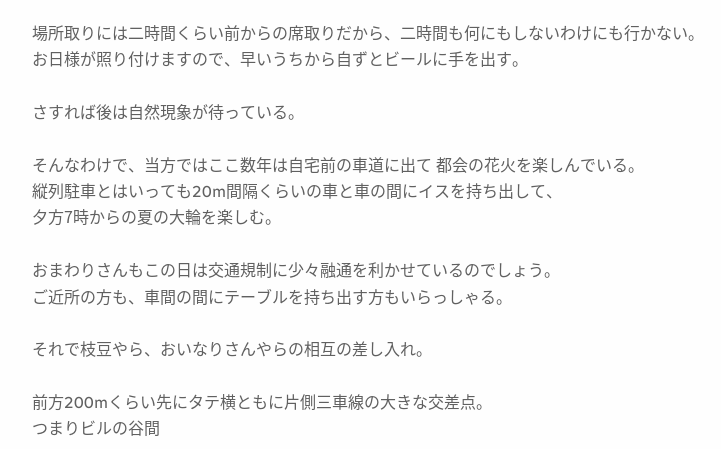場所取りには二時間くらい前からの席取りだから、二時間も何にもしないわけにも行かない。
お日様が照り付けますので、早いうちから自ずとビールに手を出す。

さすれば後は自然現象が待っている。

そんなわけで、当方ではここ数年は自宅前の車道に出て 都会の花火を楽しんでいる。
縦列駐車とはいっても20m間隔くらいの車と車の間にイスを持ち出して、
夕方7時からの夏の大輪を楽しむ。

おまわりさんもこの日は交通規制に少々融通を利かせているのでしょう。
ご近所の方も、車間の間にテーブルを持ち出す方もいらっしゃる。

それで枝豆やら、おいなりさんやらの相互の差し入れ。

前方200mくらい先にタテ横ともに片側三車線の大きな交差点。
つまりビルの谷間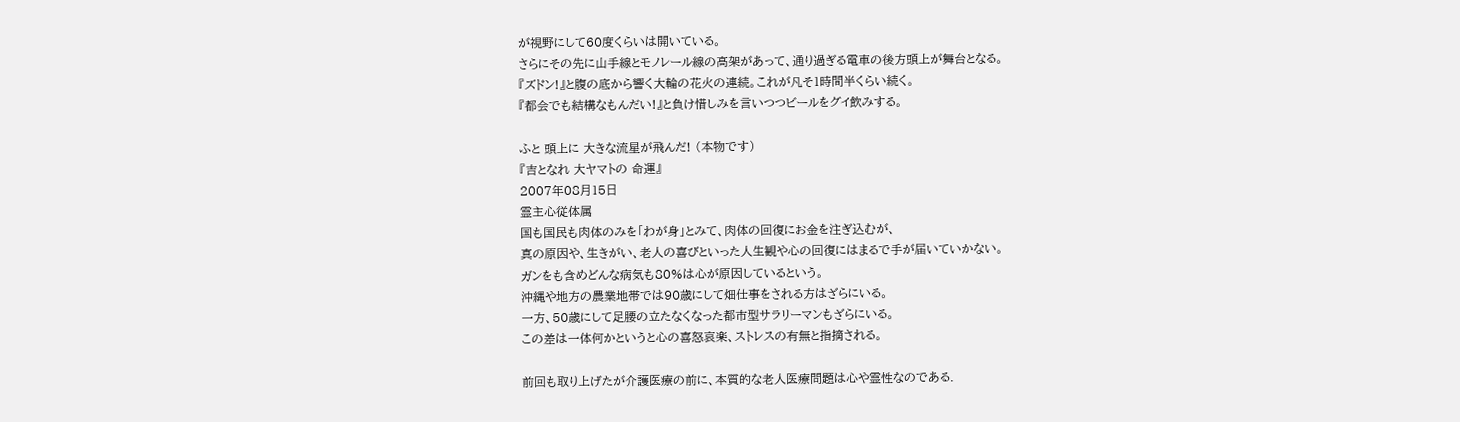が視野にして60度くらいは開いている。
さらにその先に山手線とモノレール線の高架があって、通り過ぎる電車の後方頭上が舞台となる。
『ズドン!』と腹の底から響く大輪の花火の連続。これが凡そ1時間半くらい続く。
『都会でも結構なもんだい!』と負け惜しみを言いつつビールをグイ飲みする。

ふと 頭上に 大きな流星が飛んだ! (本物です)
『吉となれ 大ヤマトの 命運』
2007年08月15日
霊主心従体属
国も国民も肉体のみを「わが身」とみて、肉体の回復にお金を注ぎ込むが、
真の原因や、生きがい、老人の喜びといった人生観や心の回復にはまるで手が届いていかない。
ガンをも含めどんな病気も80%は心が原因しているという。
沖縄や地方の農業地帯では90歳にして畑仕事をされる方はざらにいる。
一方、50歳にして足腰の立たなくなった都市型サラリーマンもざらにいる。
この差は一体何かというと心の喜怒哀楽、ストレスの有無と指摘される。

前回も取り上げたが介護医療の前に、本質的な老人医療問題は心や霊性なのである.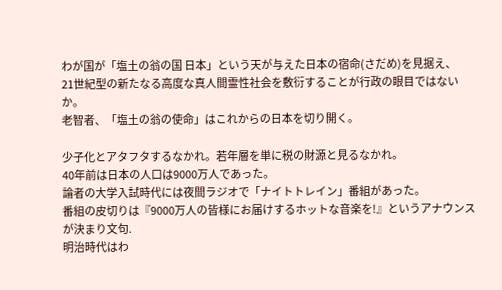わが国が「塩土の翁の国 日本」という天が与えた日本の宿命(さだめ)を見据え、
21世紀型の新たなる高度な真人間霊性社会を敷衍することが行政の眼目ではないか。
老智者、「塩土の翁の使命」はこれからの日本を切り開く。

少子化とアタフタするなかれ。若年層を単に税の財源と見るなかれ。
40年前は日本の人口は9000万人であった。
論者の大学入試時代には夜間ラジオで「ナイトトレイン」番組があった。
番組の皮切りは『9000万人の皆様にお届けするホットな音楽を!』というアナウンスが決まり文句.
明治時代はわ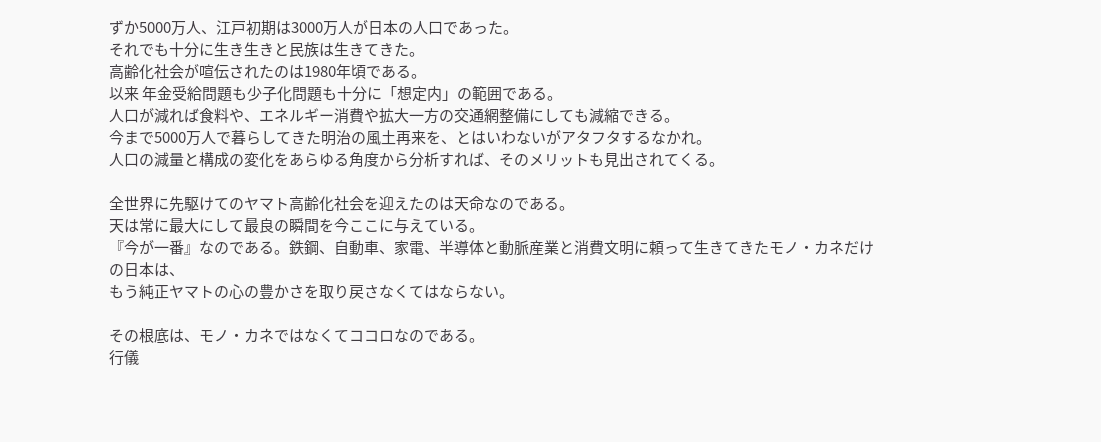ずか5000万人、江戸初期は3000万人が日本の人口であった。
それでも十分に生き生きと民族は生きてきた。
高齢化社会が喧伝されたのは1980年頃である。
以来 年金受給問題も少子化問題も十分に「想定内」の範囲である。
人口が減れば食料や、エネルギー消費や拡大一方の交通網整備にしても減縮できる。
今まで5000万人で暮らしてきた明治の風土再来を、とはいわないがアタフタするなかれ。
人口の減量と構成の変化をあらゆる角度から分析すれば、そのメリットも見出されてくる。

全世界に先駆けてのヤマト高齢化社会を迎えたのは天命なのである。
天は常に最大にして最良の瞬間を今ここに与えている。
『今が一番』なのである。鉄鋼、自動車、家電、半導体と動脈産業と消費文明に頼って生きてきたモノ・カネだけの日本は、
もう純正ヤマトの心の豊かさを取り戻さなくてはならない。

その根底は、モノ・カネではなくてココロなのである。
行儀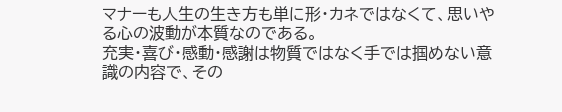マナーも人生の生き方も単に形・カネではなくて、思いやる心の波動が本質なのである。
充実・喜び・感動・感謝は物質ではなく手では掴めない意識の内容で、その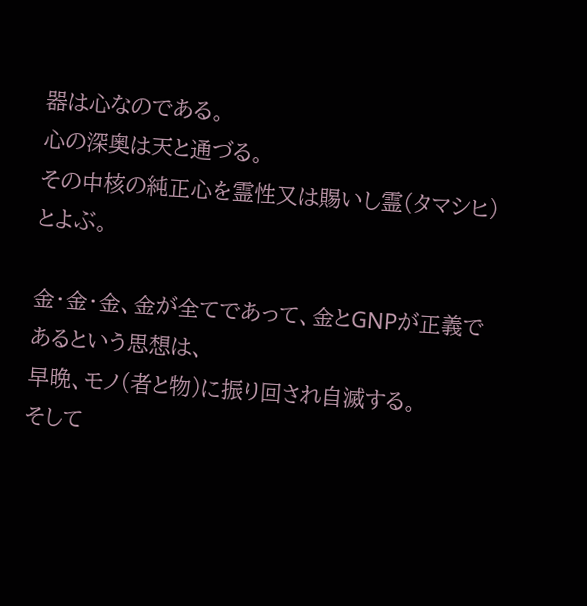器は心なのである。
心の深奥は天と通づる。
その中核の純正心を霊性又は賜いし霊(タマシヒ)とよぶ。

金・金・金、金が全てであって、金とGNPが正義であるという思想は、
早晩、モノ(者と物)に振り回され自滅する。
そして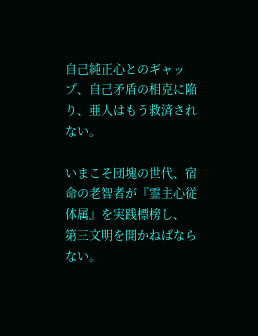自己純正心とのギャップ、自己矛盾の相克に陥り、亜人はもう救済されない。

いまこそ団塊の世代、宿命の老智者が『霊主心従体属』を実践標榜し、
第三文明を開かねばならない。